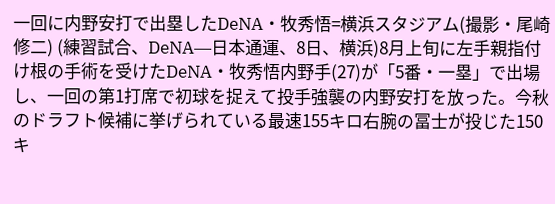一回に内野安打で出塁したDeNA・牧秀悟=横浜スタジアム(撮影・尾崎修二) (練習試合、DeNA―日本通運、8日、横浜)8月上旬に左手親指付け根の手術を受けたDeNA・牧秀悟内野手(27)が「5番・一塁」で出場し、一回の第1打席で初球を捉えて投手強襲の内野安打を放った。今秋のドラフト候補に挙げられている最速155キロ右腕の冨士が投じた150キ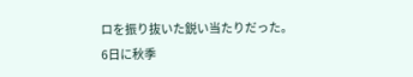ロを振り抜いた鋭い当たりだった。
6日に秋季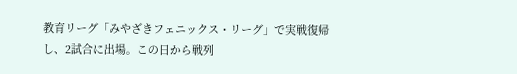教育リーグ「みやざきフェニックス・リーグ」で実戦復帰し、2試合に出場。この日から戦列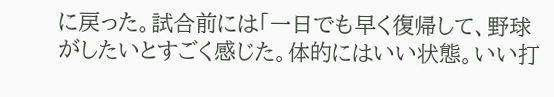に戻った。試合前には「一日でも早く復帰して、野球がしたいとすごく感じた。体的にはいい状態。いい打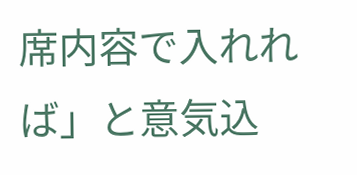席内容で入れれば」と意気込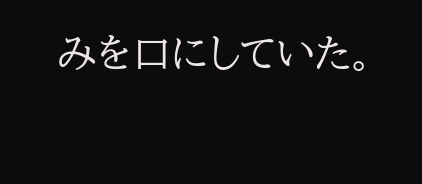みを口にしていた。